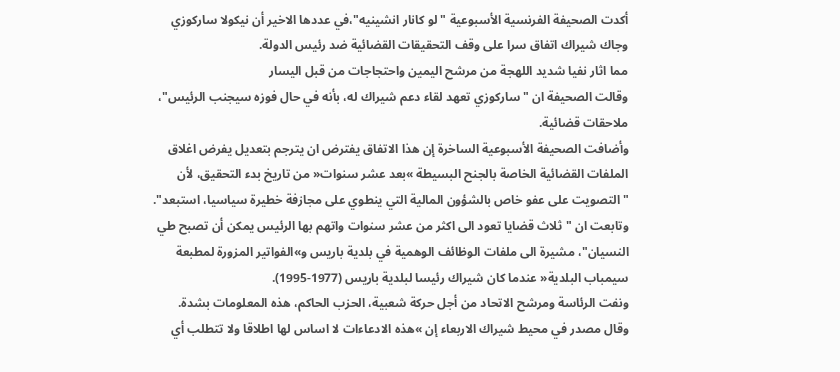أكدت الصحيفة الفرنسية الأسبوعية "لو كانار انشينيه"،في عددها الاخير أن نيكولا ساركوزي وجاك شيراك اتفاق سرا على وقف التحقيقات القضائية ضد رئيس الدولة.
مما اثار نفيا شديد اللهجة من مرشح اليمين واحتجاجات من قبل اليسار
وقالت الصحيفة ان "ساركوزي تعهد لقاء دعم شيراك له، بأنه في حال فوزه سيجنب الرئيس"، ملاحقات قضائية.
وأضافت الصحيفة الأسبوعية الساخرة إن هذا الاتفاق يفترض ان يترجم بتعديل يفرض اغلاق الملفات القضائية الخاصة بالجنح البسيطة »بعد عشر سنوات« من تاريخ بدء التحقيق، لأن "التصويت على عفو خاص بالشؤون المالية التي ينطوي على مجازفة خطيرة سياسيا، استبعد".
وتابعت ان "ثلاث قضايا تعود الى اكثر من عشر سنوات واتهم بها الرئيس يمكن أن تصبح طي النسيان"، مشيرة الى ملفات الوظائف الوهمية في بلدية باريس و»الفواتير المزورة لمطبعة سيمباب البلدية« عندما كان شيراك رئيسا لبلدية باريس (1977-1995).
ونفت الرئاسة ومرشح الاتحاد من أجل حركة شعبية، الحزب الحاكم، هذه المعلومات بشدة. وقال مصدر في محيط شيراك الاربعاء إن »هذه الادعاءات لا اساس لها اطلاقا ولا تتطلب أي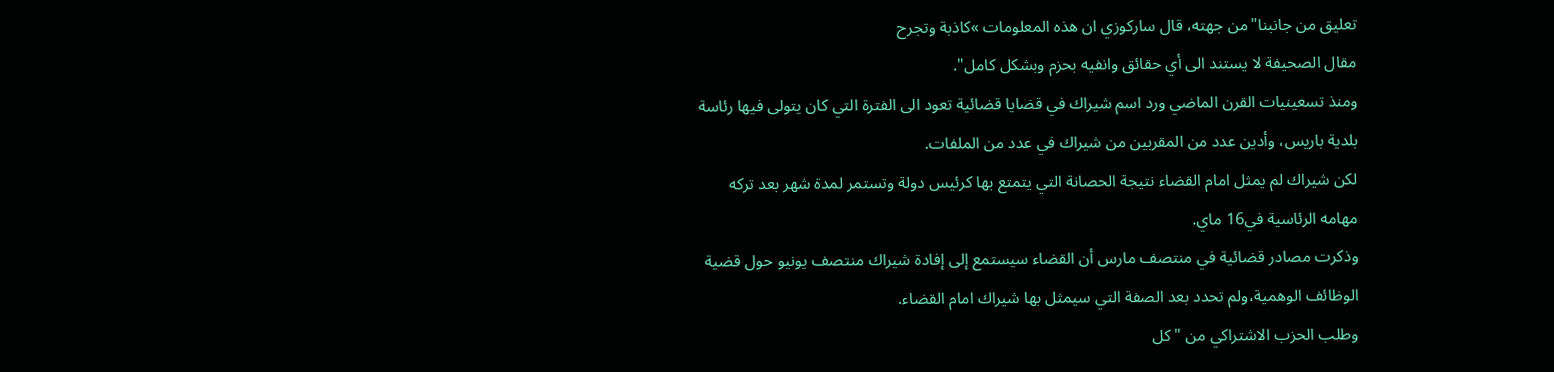تعليق من جانبنا"من جهته، قال ساركوزي ان هذه المعلومات »كاذبة وتجرح
مقال الصحيفة لا يستند الى أي حقائق وانفيه بحزم وبشكل كامل".
ومنذ تسعينيات القرن الماضي ورد اسم شيراك في قضايا قضائية تعود الى الفترة التي كان يتولى فيها رئاسة بلدية باريس، وأدين عدد من المقربين من شيراك في عدد من الملفات.
لكن شيراك لم يمثل امام القضاء نتيجة الحصانة التي يتمتع بها كرئيس دولة وتستمر لمدة شهر بعد تركه مهامه الرئاسية في16 ماي.
وذكرت مصادر قضائية في منتصف مارس أن القضاء سيستمع إلى إفادة شيراك منتصف يونيو حول قضية الوظائف الوهمية،ولم تحدد بعد الصفة التي سيمثل بها شيراك امام القضاء.
وطلب الحزب الاشتراكي من "كل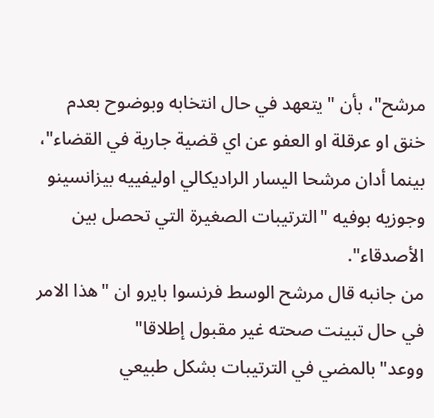مرشح"، بأن "يتعهد في حال انتخابه وبوضوح بعدم خنق او عرقلة او العفو عن اي قضية جارية في القضاء"، بينما أدان مرشحا اليسار الراديكالي اوليفييه بيزانسينو وجوزيه بوفيه "الترتيبات الصغيرة التي تحصل بين الأصدقاء".
من جانبه قال مرشح الوسط فرنسوا بايرو ان "هذا الامر في حال تبينت صحته غير مقبول إطلاقا" ووعد"بالمضي في الترتيبات بشكل طبيعي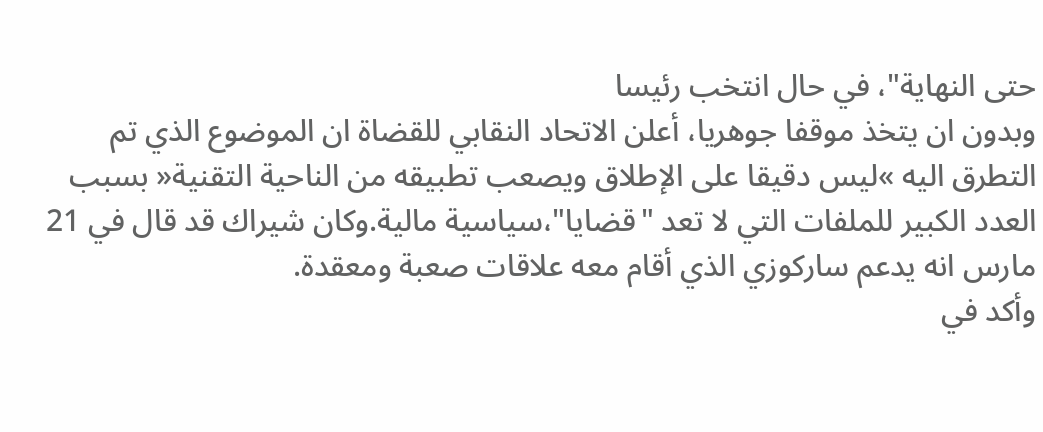حتى النهاية"، في حال انتخب رئيسا
وبدون ان يتخذ موقفا جوهريا، أعلن الاتحاد النقابي للقضاة ان الموضوع الذي تم التطرق اليه »ليس دقيقا على الإطلاق ويصعب تطبيقه من الناحية التقنية« بسبب العدد الكبير للملفات التي لا تعد "قضايا"،سياسية مالية.وكان شيراك قد قال في 21 مارس انه يدعم ساركوزي الذي أقام معه علاقات صعبة ومعقدة.
وأكد في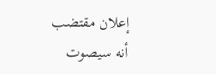إعلان مقتضب أنه سيصوت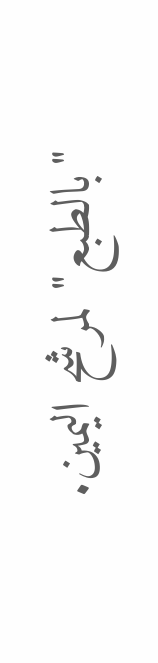"بالطبع" لمرشح اليمين.